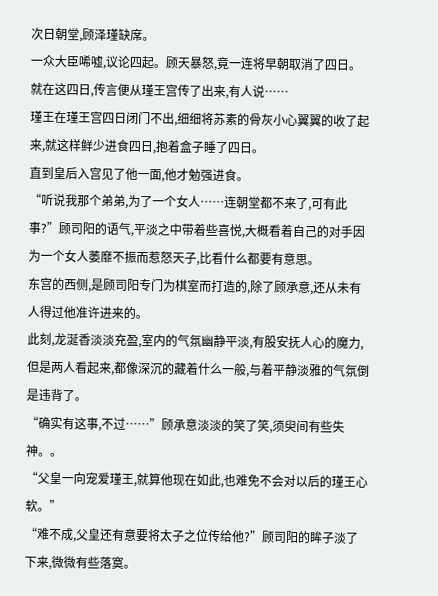次日朝堂,顾泽瑾缺席。
一众大臣唏嘘,议论四起。顾天暴怒,竟一连将早朝取消了四日。
就在这四日,传言便从瑾王宫传了出来,有人说……
瑾王在瑾王宫四日闭门不出,细细将苏素的骨灰小心翼翼的收了起来,就这样鲜少进食四日,抱着盒子睡了四日。
直到皇后入宫见了他一面,他才勉强进食。
“听说我那个弟弟,为了一个女人……连朝堂都不来了,可有此事?”顾司阳的语气,平淡之中带着些喜悦,大概看着自己的对手因为一个女人萎靡不振而惹怒天子,比看什么都要有意思。
东宫的西侧,是顾司阳专门为棋室而打造的,除了顾承意,还从未有人得过他准许进来的。
此刻,龙涎香淡淡充盈,室内的气氛幽静平淡,有股安抚人心的魔力,但是两人看起来,都像深沉的藏着什么一般,与着平静淡雅的气氛倒是违背了。
“确实有这事,不过……”顾承意淡淡的笑了笑,须臾间有些失神。。
“父皇一向宠爱瑾王,就算他现在如此,也难免不会对以后的瑾王心软。”
“难不成,父皇还有意要将太子之位传给他?”顾司阳的眸子淡了下来,微微有些落寞。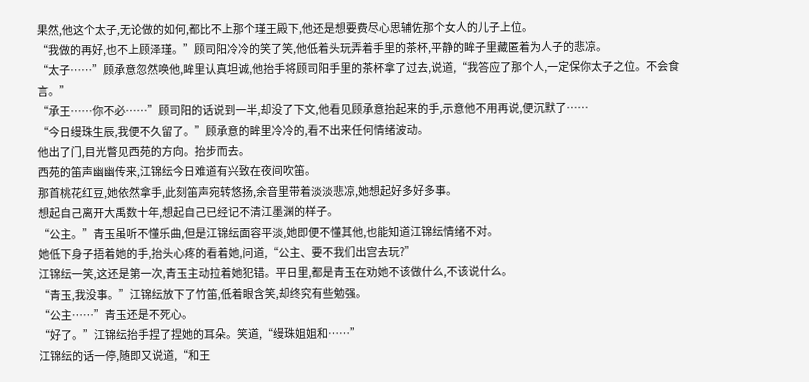果然,他这个太子,无论做的如何,都比不上那个瑾王殿下,他还是想要费尽心思辅佐那个女人的儿子上位。
“我做的再好,也不上顾泽瑾。”顾司阳冷冷的笑了笑,他低着头玩弄着手里的茶杯,平静的眸子里藏匿着为人子的悲凉。
“太子……”顾承意忽然唤他,眸里认真坦诚,他抬手将顾司阳手里的茶杯拿了过去,说道,“我答应了那个人,一定保你太子之位。不会食言。”
“承王……你不必……”顾司阳的话说到一半,却没了下文,他看见顾承意抬起来的手,示意他不用再说,便沉默了……
“今日缦珠生辰,我便不久留了。”顾承意的眸里冷冷的,看不出来任何情绪波动。
他出了门,目光瞥见西苑的方向。抬步而去。
西苑的笛声幽幽传来,江锦纭今日难道有兴致在夜间吹笛。
那首桃花红豆,她依然拿手,此刻笛声宛转悠扬,余音里带着淡淡悲凉,她想起好多好多事。
想起自己离开大禹数十年,想起自己已经记不清江墨渊的样子。
“公主。”青玉虽听不懂乐曲,但是江锦纭面容平淡,她即便不懂其他,也能知道江锦纭情绪不对。
她低下身子捂着她的手,抬头心疼的看着她,问道,“公主、要不我们出宫去玩?”
江锦纭一笑,这还是第一次,青玉主动拉着她犯错。平日里,都是青玉在劝她不该做什么,不该说什么。
“青玉,我没事。”江锦纭放下了竹笛,低着眼含笑,却终究有些勉强。
“公主……”青玉还是不死心。
“好了。”江锦纭抬手捏了捏她的耳朵。笑道,“缦珠姐姐和……”
江锦纭的话一停,随即又说道,“和王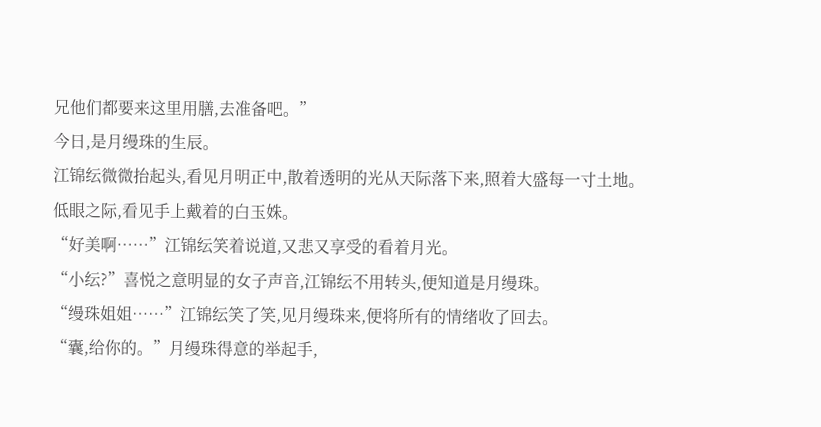兄他们都要来这里用膳,去准备吧。”
今日,是月缦珠的生辰。
江锦纭微微抬起头,看见月明正中,散着透明的光从天际落下来,照着大盛每一寸土地。
低眼之际,看见手上戴着的白玉姝。
“好美啊……”江锦纭笑着说道,又悲又享受的看着月光。
“小纭?”喜悦之意明显的女子声音,江锦纭不用转头,便知道是月缦珠。
“缦珠姐姐……”江锦纭笑了笑,见月缦珠来,便将所有的情绪收了回去。
“囊,给你的。”月缦珠得意的举起手,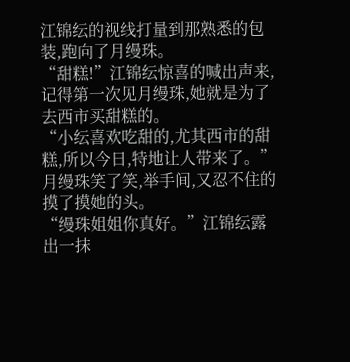江锦纭的视线打量到那熟悉的包装,跑向了月缦珠。
“甜糕!”江锦纭惊喜的喊出声来,记得第一次见月缦珠,她就是为了去西市买甜糕的。
“小纭喜欢吃甜的,尤其西市的甜糕,所以今日,特地让人带来了。”月缦珠笑了笑,举手间,又忍不住的摸了摸她的头。
“缦珠姐姐你真好。”江锦纭露出一抹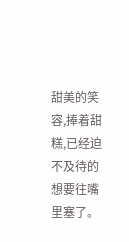甜美的笑容,捧着甜糕,已经迫不及待的想要往嘴里塞了。